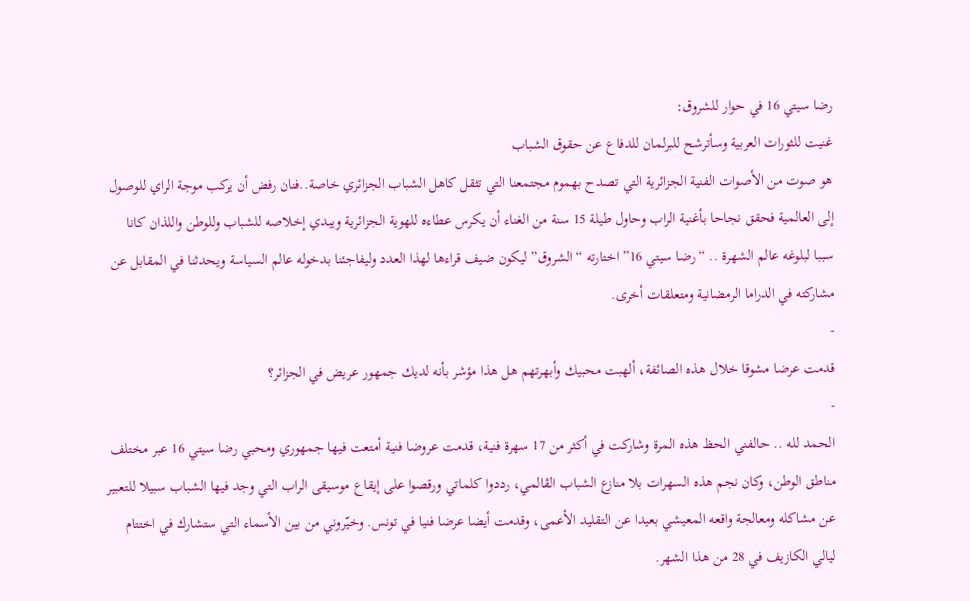رضا سيتي 16 في حوار للشروق:
غنيت للثورات العربية وسأترشح للبرلمان للدفاع عن حقوق الشباب
هو صوت من الأصوات الفنية الجزائرية التي تصدح بهموم مجتمعنا التي تثقل كاهل الشباب الجزائري خاصة..فنان رفض أن يركب موجة الراي للوصول إلى العالمية فحقق نجاحا بأغنية الراب وحاول طيلة 15 سنة من الغناء أن يكرس عطاءه للهوية الجزائرية ويبدي إخلاصه للشباب وللوطن واللذان كانا سببا لبلوغه عالم الشهرة .. “رضا سيتي 16” اختارته “الشروق” ليكون ضيف قراءها لهذا العدد وليفاجئنا بدخوله عالم السياسة ويحدثنا في المقابل عن مشاركته في الدراما الرمضانية ومتعلقات أخرى.
-
قدمت عرضا مشوقا خلال هذه الصائفة، ألهبت محبيك وأبهرتهم هل هذا مؤشر بأنه لديك جمهور عريض في الجزائر؟
-
الحمد لله .. حالفني الحظ هذه المرة وشاركت في أكثر من 17 سهرة فنية، قدمت عروضا فنية أمتعت فيها جمهوري ومحبي رضا سيتي 16 عبر مختلف مناطق الوطن، وكان نجم هذه السهرات بلا منازع الشباب الڤالمي، رددوا كلماتي ورقصوا على إيقاع موسيقى الراب التي وجد فيها الشباب سبيلا للتعبير عن مشاكله ومعالجة واقعه المعيشي بعيدا عن التقليد الأعمى، وقدمت أيضا عرضا فنيا في تونس. وخيّروني من بين الأسماء التي ستشارك في اختتام ليالي الكازيف في 28 من هذا الشهر.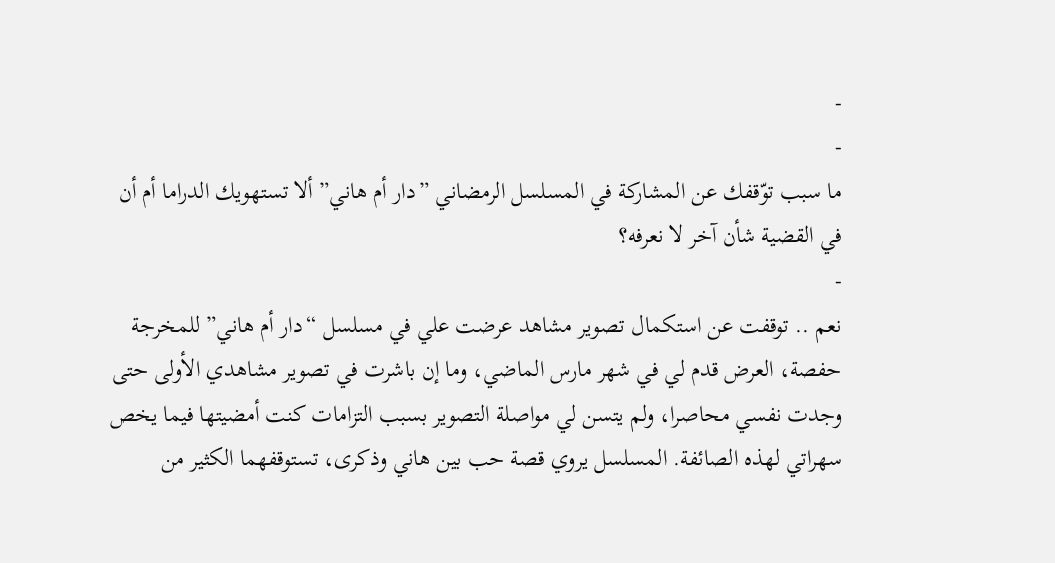-
-
ما سبب توّقفك عن المشاركة في المسلسل الرمضاني ”دار أم هاني” ألا تستهويك الدراما أم أن في القضية شأن آخر لا نعرفه؟
-
نعم .. توقفت عن استكمال تصوير مشاهد عرضت علي في مسلسل “دار أم هاني” للمخرجة حفصة، العرض قدم لي في شهر مارس الماضي، وما إن باشرت في تصوير مشاهدي الأولى حتى وجدت نفسي محاصرا، ولم يتسن لي مواصلة التصوير بسبب التزامات كنت أمضيتها فيما يخص سهراتي لهذه الصائفة. المسلسل يروي قصة حب بين هاني وذكرى، تستوقفهما الكثير من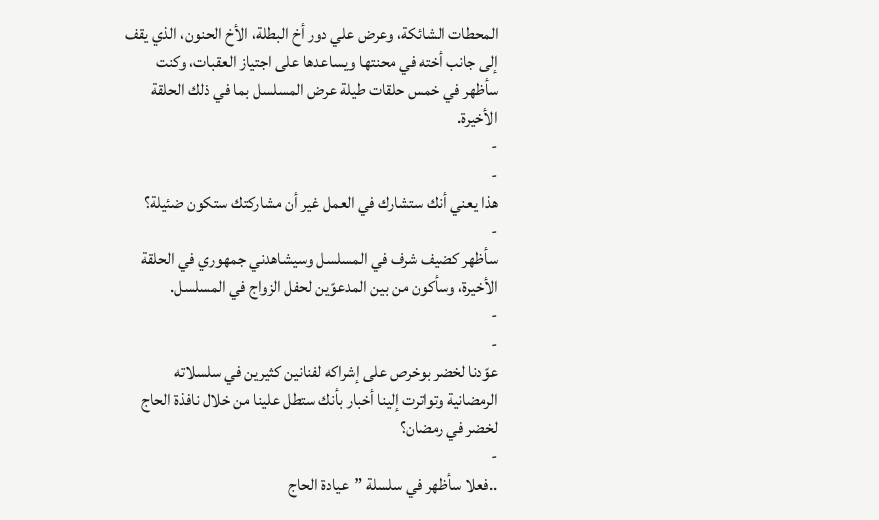المحطات الشائكة، وعرض علي دور أخ البطلة، الأخ الحنون، الذي يقف إلى جانب أخته في محنتها ويساعدها على اجتياز العقبات، وكنت سأظهر في خمس حلقات طيلة عرض المسلسل بما في ذلك الحلقة الأخيرة.
-
-
هذا يعني أنك ستشارك في العمل غير أن مشاركتك ستكون ضئيلة؟
-
سأظهر كضيف شرف في المسلسل وسيشاهدني جمهوري في الحلقة الأخيرة، وسأكون من بين المدعوّين لحفل الزواج في المسلسل.
-
-
عوّدنا لخضر بوخرص على إشراكه لفنانين كثيرين في سلسلاته الرمضانية وتواترت إلينا أخبار بأنك ستطل علينا من خلال نافذة الحاج لخضر في رمضان؟
-
..فعلا سأظهر في سلسلة ”عيادة الحاج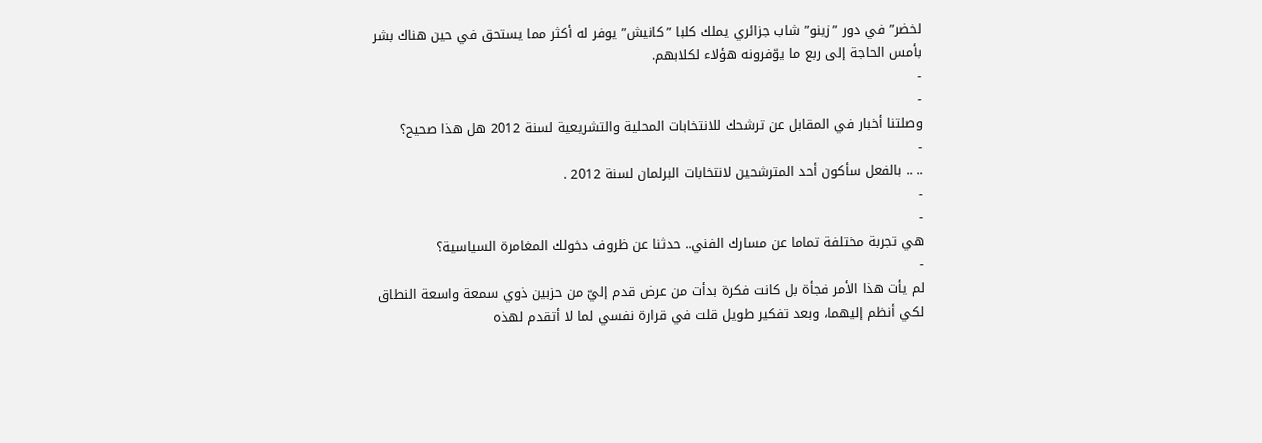لخضر” في دور ”زينو” شاب جزائري يملك كلبا ”كانيش” يوفر له أكثر مما يستحق في حين هناك بشر بأمس الحاجة إلى ربع ما يوّفرونه هؤلاء لكلابهم.
-
-
وصلتنا أخبار في المقابل عن ترشحك للانتخابات المحلية والتشريعية لسنة 2012 هل هذا صحيح؟
-
.. .. بالفعل سأكون أحد المترشحين لانتخابات البرلمان لسنة 2012 .
-
-
هي تجربة مختلفة تماما عن مسارك الفني.. حدثنا عن ظروف دخولك المغامرة السياسية؟
-
لم يأت هذا الأمر فجأة بل كانت فكرة بدأت من عرض قدم إليّ من حزبين ذوي سمعة واسعة النطاق لكي أنظم إليهما، وبعد تفكير طويل قلت في قرارة نفسي لما لا أتقدم لهذه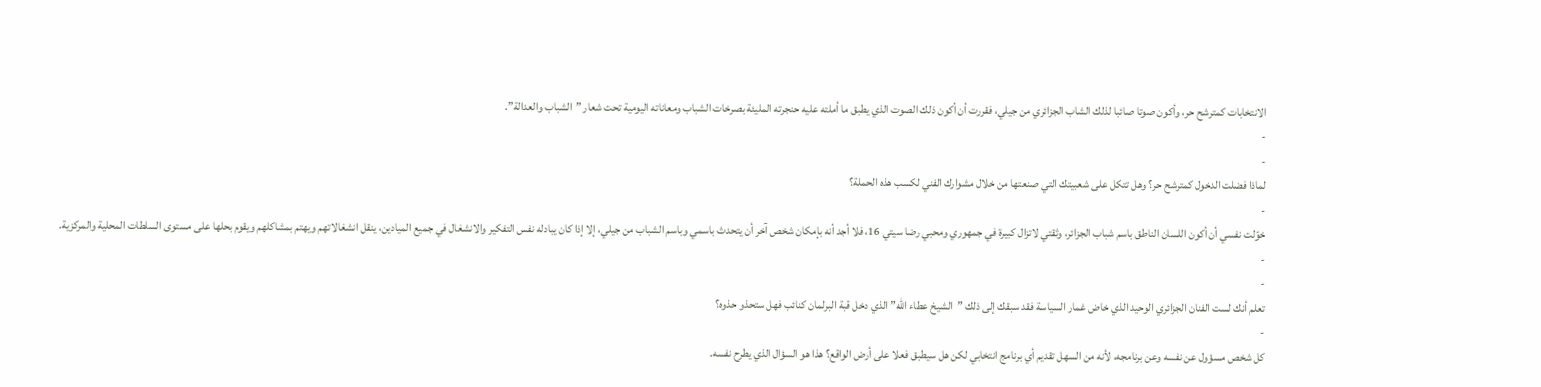الانتخابات كمترشح حر، وأكون صوتا صائبا لذلك الشاب الجزائري من جيلي، فقررت أن أكون ذلك الصوت الذي يطبق ما أملته عليه حنجرته المليئة بصرخات الشباب ومعاناته اليومية تحت شعار ”الشباب والعدالة”.
-
-
لماذا فضلت الدخول كمترشح حر؟ وهل تتكل على شعبيتك التي صنعتها من خلال مشوارك الفني لكسب هذه الحملة؟
-
خوّلت نفسي أن أكون اللسان الناطق باسم شباب الجزائر، وثقتي لاتزال كبيرة في جمهوري ومحبي رضا سيتي 16، فلا أجد أنه بإمكان شخص آخر أن يتحدث باسمي وباسم الشباب من جيلي، إلا إذا كان يبادله نفس التفكير والانشغال في جميع الميادين، ينقل انشغالاتهم ويهتم بمشاكلهم ويقوم بحلها على مستوى السلطات المحلية والمركزية.
-
-
تعلم أنك لست الفنان الجزائري الوحيد الذي خاض غمار السياسة فقد سبقك إلى ذلك ”الشيخ عطاء الله” الذي دخل قبة البرلمان كنائب فهل ستحذو حذوه؟
-
كل شخص مسؤول عن نفسه وعن برنامجه، لأنه من السهل تقديم أي برنامج انتخابي لكن هل سيطبق فعلا على أرض الواقع؟ هذا هو السؤال الذي يطرح نفسه.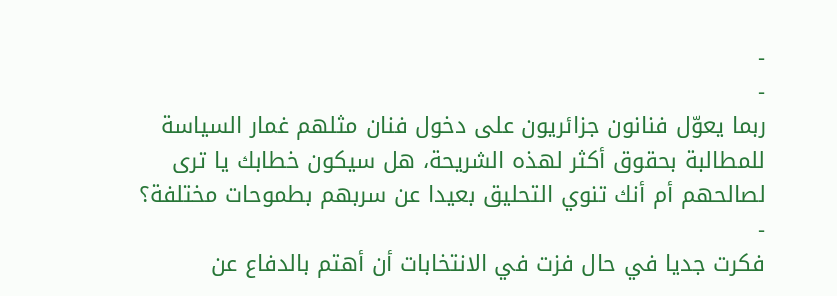-
-
ربما يعوّل فنانون جزائريون على دخول فنان مثلهم غمار السياسة للمطالبة بحقوق أكثر لهذه الشريحة، هل سيكون خطابك يا ترى لصالحهم أم أنك تنوي التحليق بعيدا عن سربهم بطموحات مختلفة؟
-
فكرت جديا في حال فزت في الانتخابات أن أهتم بالدفاع عن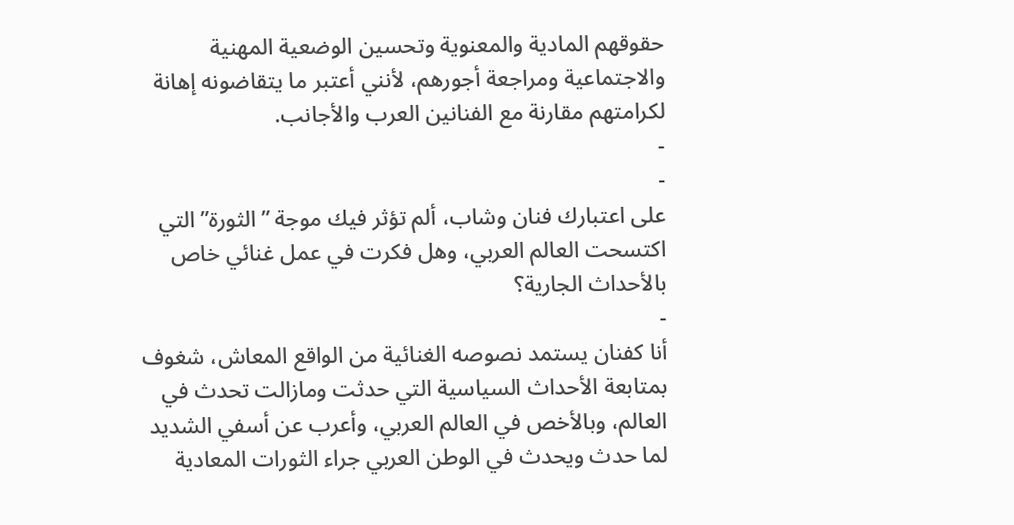حقوقهم المادية والمعنوية وتحسين الوضعية المهنية والاجتماعية ومراجعة أجورهم، لأنني أعتبر ما يتقاضونه إهانة لكرامتهم مقارنة مع الفنانين العرب والأجانب.
-
-
على اعتبارك فنان وشاب، ألم تؤثر فيك موجة ”الثورة” التي اكتسحت العالم العربي، وهل فكرت في عمل غنائي خاص بالأحداث الجارية؟
-
أنا كفنان يستمد نصوصه الغنائية من الواقع المعاش، شغوف بمتابعة الأحداث السياسية التي حدثت ومازالت تحدث في العالم، وبالأخص في العالم العربي، وأعرب عن أسفي الشديد لما حدث ويحدث في الوطن العربي جراء الثورات المعادية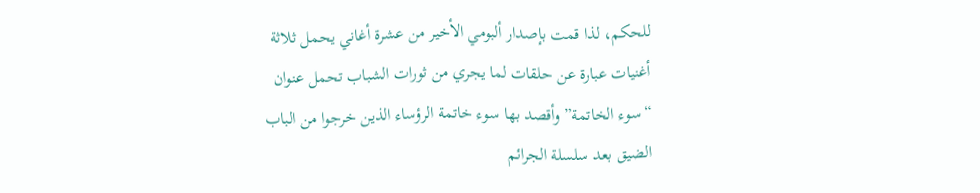للحكم، لذا قمت بإصدار ألبومي الأخير من عشرة أغاني يحمل ثلاثة أغنيات عبارة عن حلقات لما يجري من ثورات الشباب تحمل عنوان “سوء الخاتمة” وأقصد بها سوء خاتمة الرؤساء الذين خرجوا من الباب الضيق بعد سلسلة الجرائم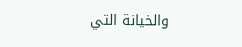والخيانة التي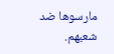مارسوها ضد شعبهم.